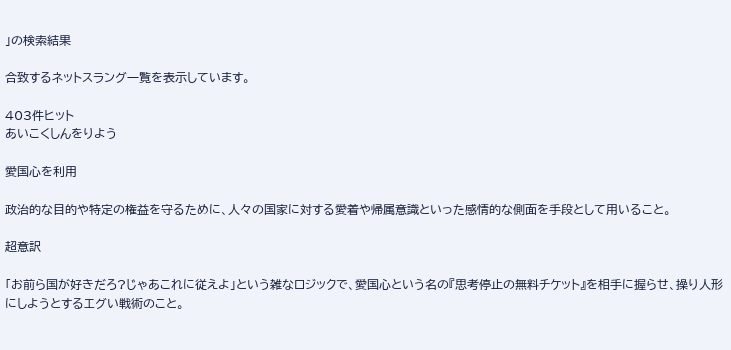」の検索結果

合致するネットスラング一覧を表示しています。

403件ヒット
あいこくしんをりよう

愛国心を利用

政治的な目的や特定の権益を守るために、人々の国家に対する愛着や帰属意識といった感情的な側面を手段として用いること。

超意訳

「お前ら国が好きだろ?じゃあこれに従えよ」という雑なロジックで、愛国心という名の『思考停止の無料チケット』を相手に握らせ、操り人形にしようとするエグい戦術のこと。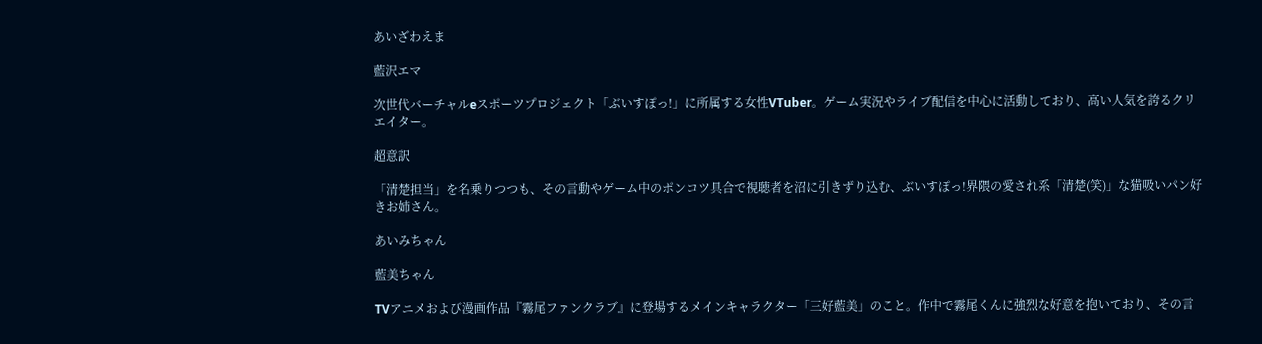あいざわえま

藍沢エマ

次世代バーチャルeスポーツプロジェクト「ぶいすぽっ!」に所属する女性VTuber。ゲーム実況やライブ配信を中心に活動しており、高い人気を誇るクリエイター。

超意訳

「清楚担当」を名乗りつつも、その言動やゲーム中のポンコツ具合で視聴者を沼に引きずり込む、ぶいすぽっ!界隈の愛され系「清楚(笑)」な猫吸いパン好きお姉さん。

あいみちゃん

藍美ちゃん

TVアニメおよび漫画作品『霧尾ファンクラブ』に登場するメインキャラクター「三好藍美」のこと。作中で霧尾くんに強烈な好意を抱いており、その言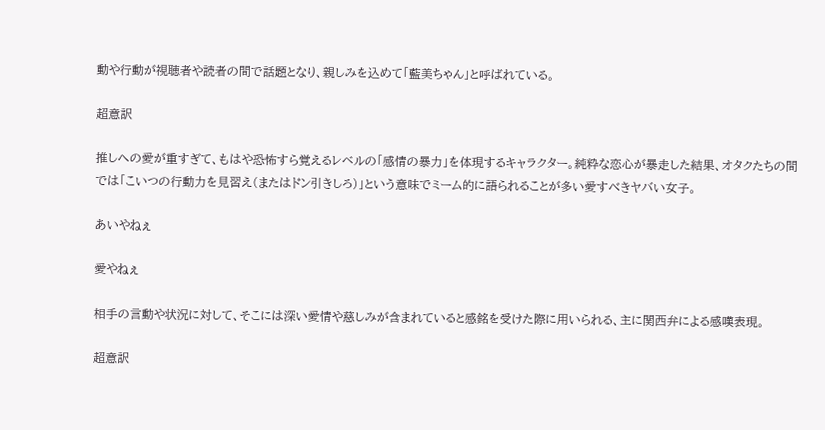動や行動が視聴者や読者の間で話題となり、親しみを込めて「藍美ちゃん」と呼ばれている。

超意訳

推しへの愛が重すぎて、もはや恐怖すら覚えるレベルの「感情の暴力」を体現するキャラクター。純粋な恋心が暴走した結果、オタクたちの間では「こいつの行動力を見習え(またはドン引きしろ)」という意味でミーム的に語られることが多い愛すべきヤバい女子。

あいやねぇ

愛やねぇ

相手の言動や状況に対して、そこには深い愛情や慈しみが含まれていると感銘を受けた際に用いられる、主に関西弁による感嘆表現。

超意訳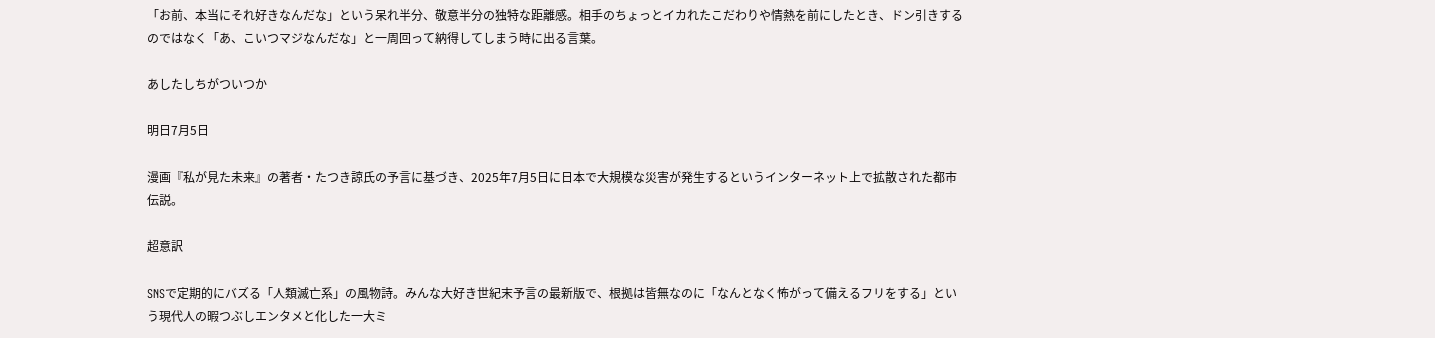「お前、本当にそれ好きなんだな」という呆れ半分、敬意半分の独特な距離感。相手のちょっとイカれたこだわりや情熱を前にしたとき、ドン引きするのではなく「あ、こいつマジなんだな」と一周回って納得してしまう時に出る言葉。

あしたしちがついつか

明日7月5日

漫画『私が見た未来』の著者・たつき諒氏の予言に基づき、2025年7月5日に日本で大規模な災害が発生するというインターネット上で拡散された都市伝説。

超意訳

SNSで定期的にバズる「人類滅亡系」の風物詩。みんな大好き世紀末予言の最新版で、根拠は皆無なのに「なんとなく怖がって備えるフリをする」という現代人の暇つぶしエンタメと化した一大ミ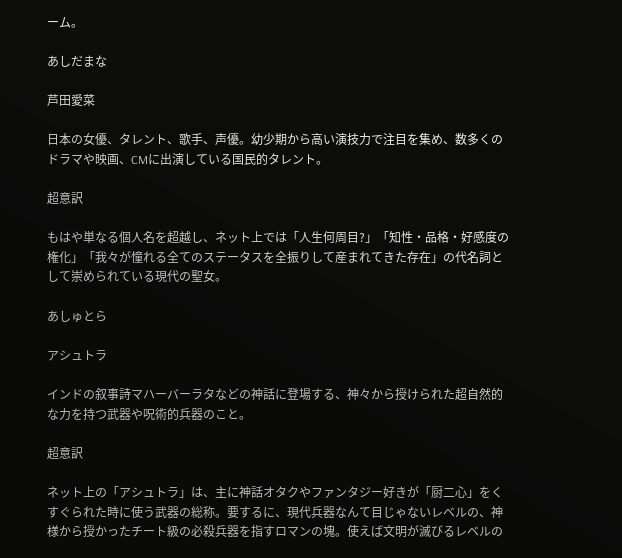ーム。

あしだまな

芦田愛菜

日本の女優、タレント、歌手、声優。幼少期から高い演技力で注目を集め、数多くのドラマや映画、CMに出演している国民的タレント。

超意訳

もはや単なる個人名を超越し、ネット上では「人生何周目?」「知性・品格・好感度の権化」「我々が憧れる全てのステータスを全振りして産まれてきた存在」の代名詞として崇められている現代の聖女。

あしゅとら

アシュトラ

インドの叙事詩マハーバーラタなどの神話に登場する、神々から授けられた超自然的な力を持つ武器や呪術的兵器のこと。

超意訳

ネット上の「アシュトラ」は、主に神話オタクやファンタジー好きが「厨二心」をくすぐられた時に使う武器の総称。要するに、現代兵器なんて目じゃないレベルの、神様から授かったチート級の必殺兵器を指すロマンの塊。使えば文明が滅びるレベルの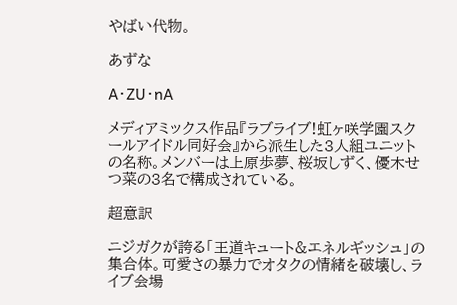やばい代物。

あずな

A・ZU・nA

メディアミックス作品『ラブライブ!虹ヶ咲学園スクールアイドル同好会』から派生した3人組ユニットの名称。メンバーは上原歩夢、桜坂しずく、優木せつ菜の3名で構成されている。

超意訳

ニジガクが誇る「王道キュート&エネルギッシュ」の集合体。可愛さの暴力でオタクの情緒を破壊し、ライブ会場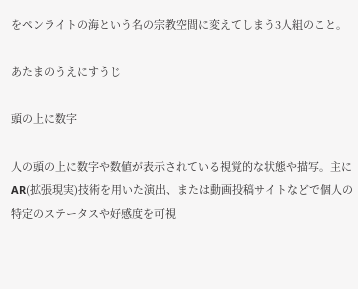をペンライトの海という名の宗教空間に変えてしまう3人組のこと。

あたまのうえにすうじ

頭の上に数字

人の頭の上に数字や数値が表示されている視覚的な状態や描写。主にAR(拡張現実)技術を用いた演出、または動画投稿サイトなどで個人の特定のステータスや好感度を可視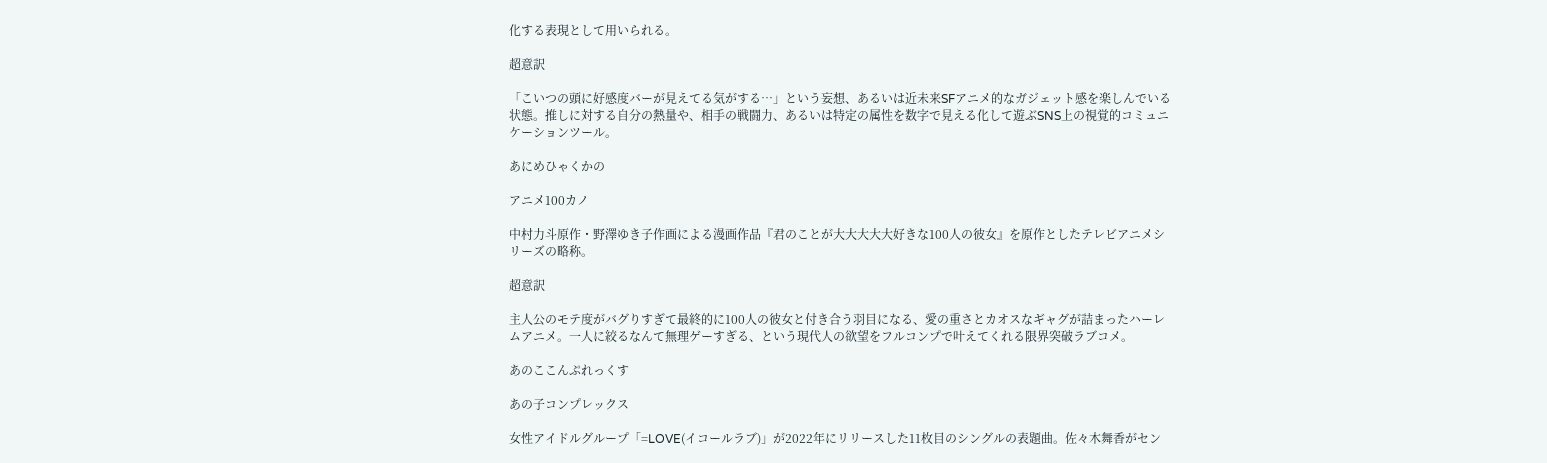化する表現として用いられる。

超意訳

「こいつの頭に好感度バーが見えてる気がする…」という妄想、あるいは近未来SFアニメ的なガジェット感を楽しんでいる状態。推しに対する自分の熱量や、相手の戦闘力、あるいは特定の属性を数字で見える化して遊ぶSNS上の視覚的コミュニケーションツール。

あにめひゃくかの

アニメ100カノ

中村力斗原作・野澤ゆき子作画による漫画作品『君のことが大大大大大好きな100人の彼女』を原作としたテレビアニメシリーズの略称。

超意訳

主人公のモテ度がバグりすぎて最終的に100人の彼女と付き合う羽目になる、愛の重さとカオスなギャグが詰まったハーレムアニメ。一人に絞るなんて無理ゲーすぎる、という現代人の欲望をフルコンプで叶えてくれる限界突破ラブコメ。

あのここんぷれっくす

あの子コンプレックス

女性アイドルグループ「=LOVE(イコールラブ)」が2022年にリリースした11枚目のシングルの表題曲。佐々木舞香がセン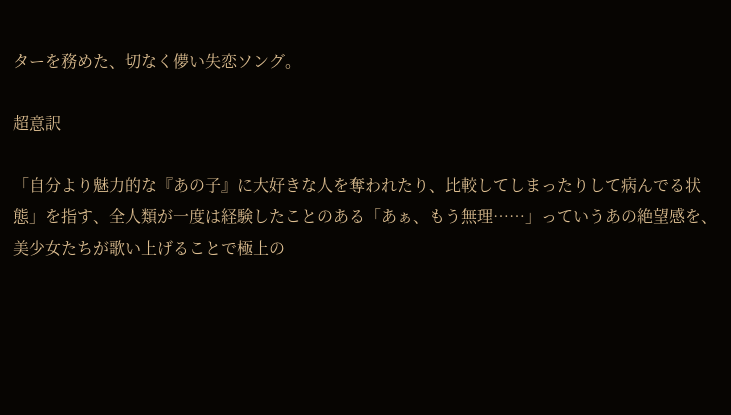ターを務めた、切なく儚い失恋ソング。

超意訳

「自分より魅力的な『あの子』に大好きな人を奪われたり、比較してしまったりして病んでる状態」を指す、全人類が一度は経験したことのある「あぁ、もう無理……」っていうあの絶望感を、美少女たちが歌い上げることで極上の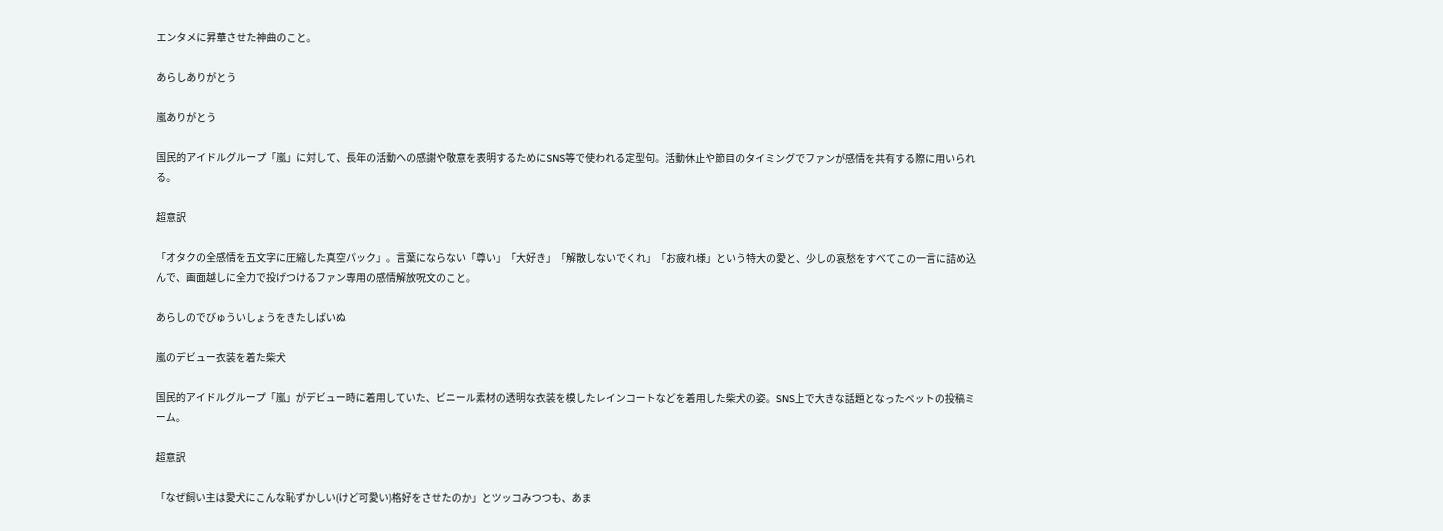エンタメに昇華させた神曲のこと。

あらしありがとう

嵐ありがとう

国民的アイドルグループ「嵐」に対して、長年の活動への感謝や敬意を表明するためにSNS等で使われる定型句。活動休止や節目のタイミングでファンが感情を共有する際に用いられる。

超意訳

「オタクの全感情を五文字に圧縮した真空パック」。言葉にならない「尊い」「大好き」「解散しないでくれ」「お疲れ様」という特大の愛と、少しの哀愁をすべてこの一言に詰め込んで、画面越しに全力で投げつけるファン専用の感情解放呪文のこと。

あらしのでびゅういしょうをきたしばいぬ

嵐のデビュー衣装を着た柴犬

国民的アイドルグループ「嵐」がデビュー時に着用していた、ビニール素材の透明な衣装を模したレインコートなどを着用した柴犬の姿。SNS上で大きな話題となったペットの投稿ミーム。

超意訳

「なぜ飼い主は愛犬にこんな恥ずかしい(けど可愛い)格好をさせたのか」とツッコみつつも、あま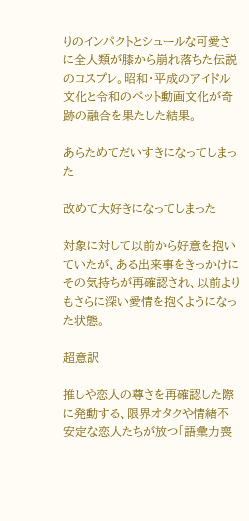りのインパクトとシュールな可愛さに全人類が膝から崩れ落ちた伝説のコスプレ。昭和・平成のアイドル文化と令和のペット動画文化が奇跡の融合を果たした結果。

あらためてだいすきになってしまった

改めて大好きになってしまった

対象に対して以前から好意を抱いていたが、ある出来事をきっかけにその気持ちが再確認され、以前よりもさらに深い愛情を抱くようになった状態。

超意訳

推しや恋人の尊さを再確認した際に発動する、限界オタクや情緒不安定な恋人たちが放つ「語彙力喪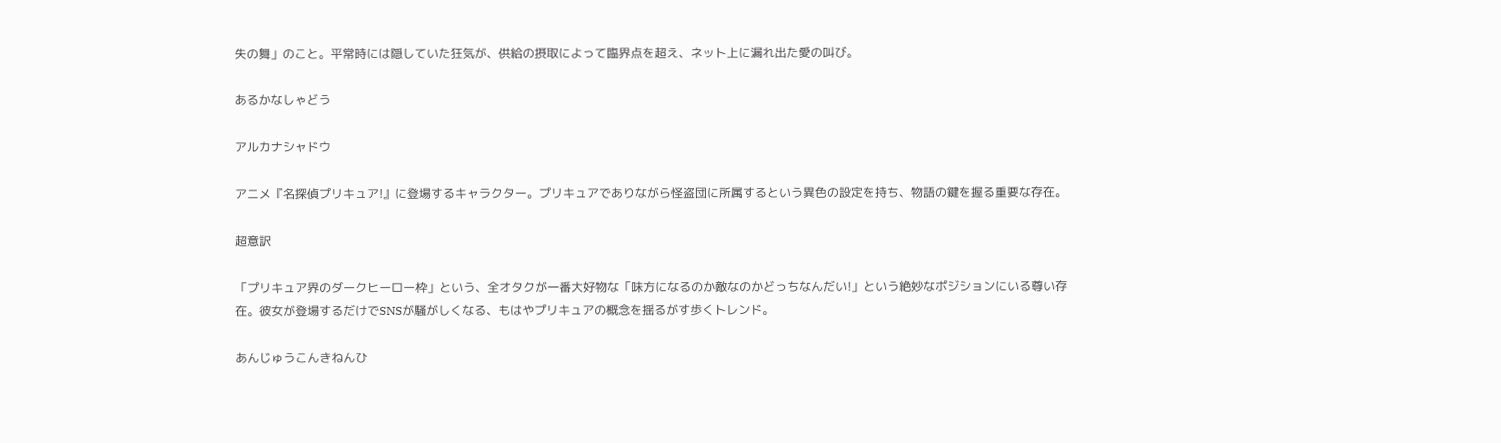失の舞」のこと。平常時には隠していた狂気が、供給の摂取によって臨界点を超え、ネット上に漏れ出た愛の叫び。

あるかなしゃどう

アルカナシャドウ

アニメ『名探偵プリキュア!』に登場するキャラクター。プリキュアでありながら怪盗団に所属するという異色の設定を持ち、物語の鍵を握る重要な存在。

超意訳

「プリキュア界のダークヒーロー枠」という、全オタクが一番大好物な「味方になるのか敵なのかどっちなんだい!」という絶妙なポジションにいる尊い存在。彼女が登場するだけでSNSが騒がしくなる、もはやプリキュアの概念を揺るがす歩くトレンド。

あんじゅうこんきねんひ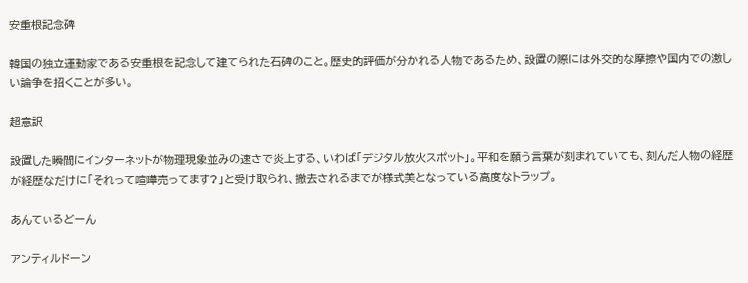安重根記念碑

韓国の独立運動家である安重根を記念して建てられた石碑のこと。歴史的評価が分かれる人物であるため、設置の際には外交的な摩擦や国内での激しい論争を招くことが多い。

超意訳

設置した瞬間にインターネットが物理現象並みの速さで炎上する、いわば「デジタル放火スポット」。平和を願う言葉が刻まれていても、刻んだ人物の経歴が経歴なだけに「それって喧嘩売ってます?」と受け取られ、撤去されるまでが様式美となっている高度なトラップ。

あんてぃるどーん

アンティルドーン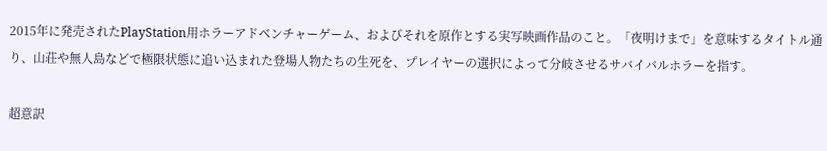2015年に発売されたPlayStation用ホラーアドベンチャーゲーム、およびそれを原作とする実写映画作品のこと。「夜明けまで」を意味するタイトル通り、山荘や無人島などで極限状態に追い込まれた登場人物たちの生死を、プレイヤーの選択によって分岐させるサバイバルホラーを指す。

超意訳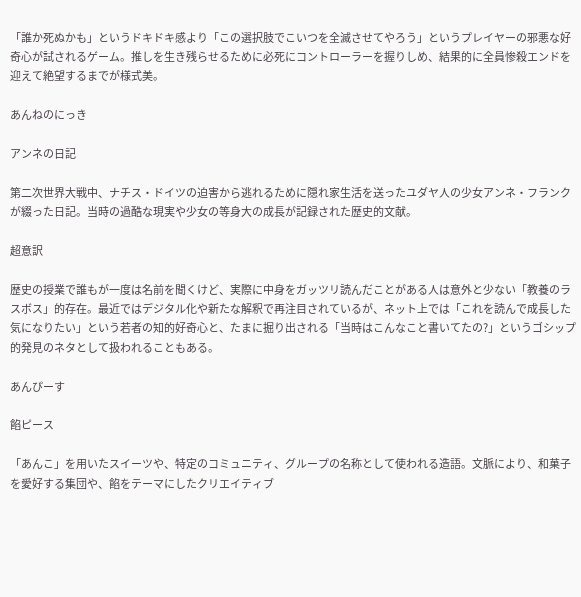「誰か死ぬかも」というドキドキ感より「この選択肢でこいつを全滅させてやろう」というプレイヤーの邪悪な好奇心が試されるゲーム。推しを生き残らせるために必死にコントローラーを握りしめ、結果的に全員惨殺エンドを迎えて絶望するまでが様式美。

あんねのにっき

アンネの日記

第二次世界大戦中、ナチス・ドイツの迫害から逃れるために隠れ家生活を送ったユダヤ人の少女アンネ・フランクが綴った日記。当時の過酷な現実や少女の等身大の成長が記録された歴史的文献。

超意訳

歴史の授業で誰もが一度は名前を聞くけど、実際に中身をガッツリ読んだことがある人は意外と少ない「教養のラスボス」的存在。最近ではデジタル化や新たな解釈で再注目されているが、ネット上では「これを読んで成長した気になりたい」という若者の知的好奇心と、たまに掘り出される「当時はこんなこと書いてたの?」というゴシップ的発見のネタとして扱われることもある。

あんぴーす

餡ピース

「あんこ」を用いたスイーツや、特定のコミュニティ、グループの名称として使われる造語。文脈により、和菓子を愛好する集団や、餡をテーマにしたクリエイティブ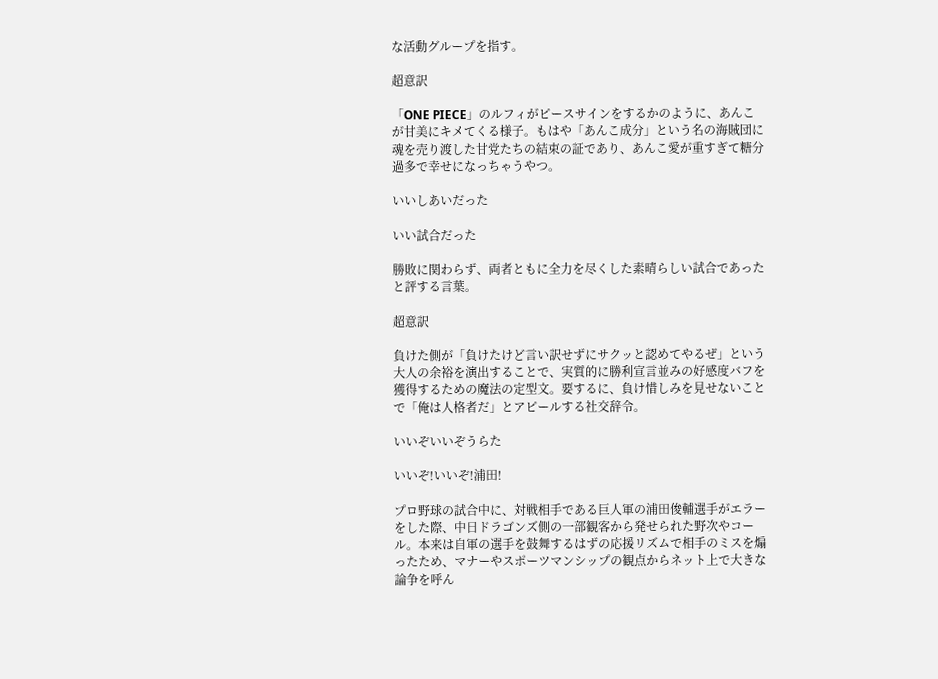な活動グループを指す。

超意訳

「ONE PIECE」のルフィがピースサインをするかのように、あんこが甘美にキメてくる様子。もはや「あんこ成分」という名の海賊団に魂を売り渡した甘党たちの結束の証であり、あんこ愛が重すぎて糖分過多で幸せになっちゃうやつ。

いいしあいだった

いい試合だった

勝敗に関わらず、両者ともに全力を尽くした素晴らしい試合であったと評する言葉。

超意訳

負けた側が「負けたけど言い訳せずにサクッと認めてやるぜ」という大人の余裕を演出することで、実質的に勝利宣言並みの好感度バフを獲得するための魔法の定型文。要するに、負け惜しみを見せないことで「俺は人格者だ」とアピールする社交辞令。

いいぞいいぞうらた

いいぞ!いいぞ!浦田!

プロ野球の試合中に、対戦相手である巨人軍の浦田俊輔選手がエラーをした際、中日ドラゴンズ側の一部観客から発せられた野次やコール。本来は自軍の選手を鼓舞するはずの応援リズムで相手のミスを煽ったため、マナーやスポーツマンシップの観点からネット上で大きな論争を呼ん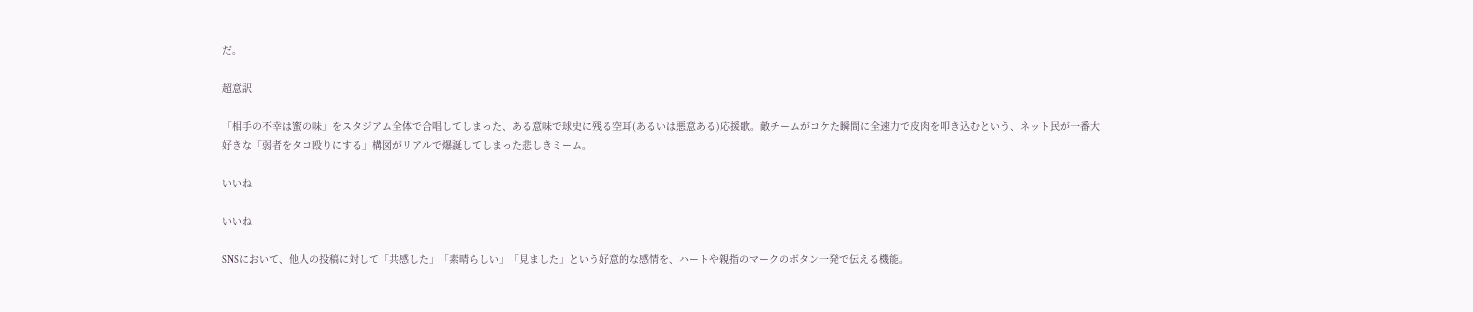だ。

超意訳

「相手の不幸は蜜の味」をスタジアム全体で合唱してしまった、ある意味で球史に残る空耳(あるいは悪意ある)応援歌。敵チームがコケた瞬間に全速力で皮肉を叩き込むという、ネット民が一番大好きな「弱者をタコ殴りにする」構図がリアルで爆誕してしまった悲しきミーム。

いいね

いいね

SNSにおいて、他人の投稿に対して「共感した」「素晴らしい」「見ました」という好意的な感情を、ハートや親指のマークのボタン一発で伝える機能。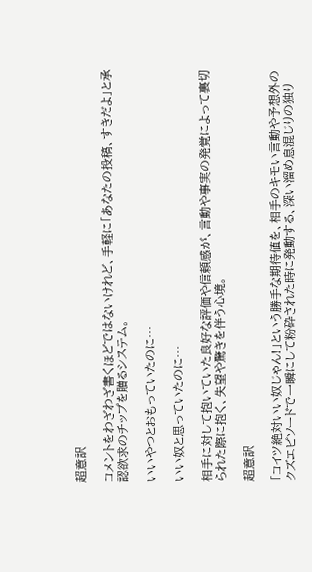超意訳

コメントをわざわざ書くほどではないけれど、手軽に「あなたの投稿、すきだよ」と承認欲求のチップを贈るシステム。

いいやつとおもっていたのに…

いい奴と思っていたのに…

相手に対して抱いていた良好な評価や信頼感が、言動や事実の発覚によって裏切られた際に抱く、失望や驚きを伴う心境。

超意訳

「コイツ絶対いい奴じゃん!」という勝手な期待値を、相手のキモい言動や予想外のクズエピソードで一瞬にして粉砕された時に発動する、深い溜め息混じりの独り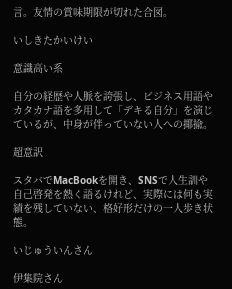言。友情の賞味期限が切れた合図。

いしきたかいけい

意識高い系

自分の経歴や人脈を誇張し、ビジネス用語やカタカナ語を多用して「デキる自分」を演じているが、中身が伴っていない人への揶揄。

超意訳

スタバでMacBookを開き、SNSで人生訓や自己啓発を熱く語るけれど、実際には何も実績を残していない、格好形だけの一人歩き状態。

いじゅういんさん

伊集院さん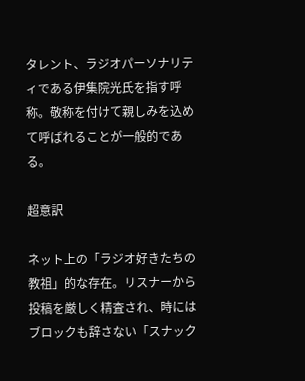タレント、ラジオパーソナリティである伊集院光氏を指す呼称。敬称を付けて親しみを込めて呼ばれることが一般的である。

超意訳

ネット上の「ラジオ好きたちの教祖」的な存在。リスナーから投稿を厳しく精査され、時にはブロックも辞さない「スナック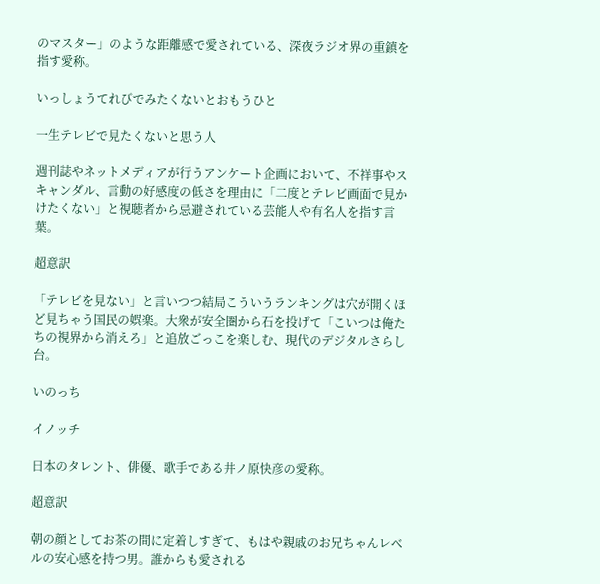のマスター」のような距離感で愛されている、深夜ラジオ界の重鎮を指す愛称。

いっしょうてれびでみたくないとおもうひと

一生テレビで見たくないと思う人

週刊誌やネットメディアが行うアンケート企画において、不祥事やスキャンダル、言動の好感度の低さを理由に「二度とテレビ画面で見かけたくない」と視聴者から忌避されている芸能人や有名人を指す言葉。

超意訳

「テレビを見ない」と言いつつ結局こういうランキングは穴が開くほど見ちゃう国民の娯楽。大衆が安全圏から石を投げて「こいつは俺たちの視界から消えろ」と追放ごっこを楽しむ、現代のデジタルさらし台。

いのっち

イノッチ

日本のタレント、俳優、歌手である井ノ原快彦の愛称。

超意訳

朝の顔としてお茶の間に定着しすぎて、もはや親戚のお兄ちゃんレベルの安心感を持つ男。誰からも愛される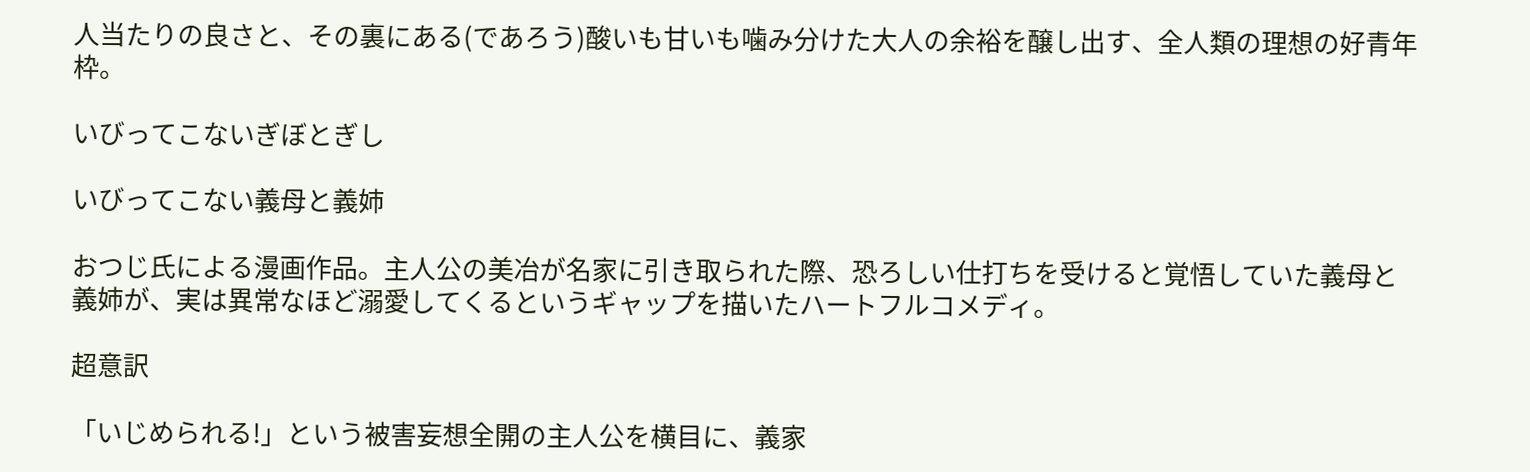人当たりの良さと、その裏にある(であろう)酸いも甘いも噛み分けた大人の余裕を醸し出す、全人類の理想の好青年枠。

いびってこないぎぼとぎし

いびってこない義母と義姉

おつじ氏による漫画作品。主人公の美冶が名家に引き取られた際、恐ろしい仕打ちを受けると覚悟していた義母と義姉が、実は異常なほど溺愛してくるというギャップを描いたハートフルコメディ。

超意訳

「いじめられる!」という被害妄想全開の主人公を横目に、義家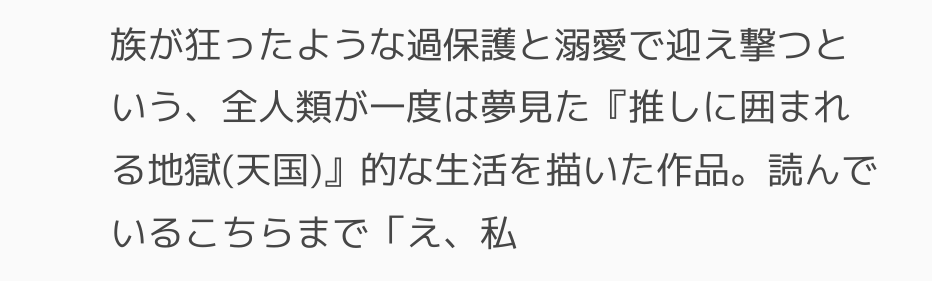族が狂ったような過保護と溺愛で迎え撃つという、全人類が一度は夢見た『推しに囲まれる地獄(天国)』的な生活を描いた作品。読んでいるこちらまで「え、私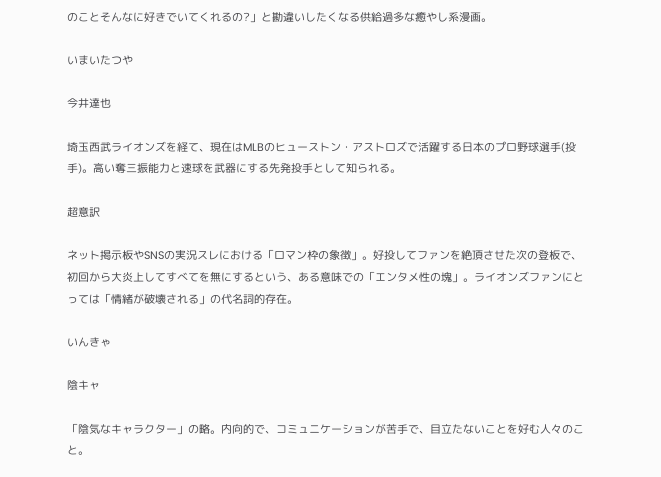のことそんなに好きでいてくれるの?」と勘違いしたくなる供給過多な癒やし系漫画。

いまいたつや

今井達也

埼玉西武ライオンズを経て、現在はMLBのヒューストン・アストロズで活躍する日本のプロ野球選手(投手)。高い奪三振能力と速球を武器にする先発投手として知られる。

超意訳

ネット掲示板やSNSの実況スレにおける「ロマン枠の象徴」。好投してファンを絶頂させた次の登板で、初回から大炎上してすべてを無にするという、ある意味での「エンタメ性の塊」。ライオンズファンにとっては「情緒が破壊される」の代名詞的存在。

いんきゃ

陰キャ

「陰気なキャラクター」の略。内向的で、コミュニケーションが苦手で、目立たないことを好む人々のこと。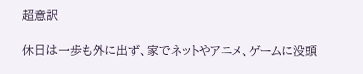超意訳

休日は一歩も外に出ず、家でネットやアニメ、ゲームに没頭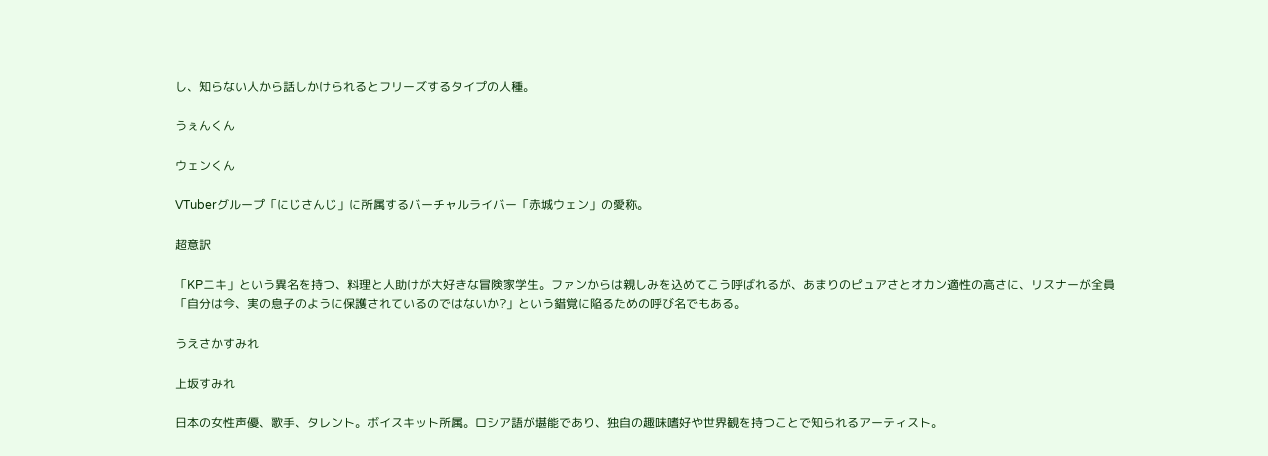し、知らない人から話しかけられるとフリーズするタイプの人種。

うぇんくん

ウェンくん

VTuberグループ「にじさんじ」に所属するバーチャルライバー「赤城ウェン」の愛称。

超意訳

「KPニキ」という異名を持つ、料理と人助けが大好きな冒険家学生。ファンからは親しみを込めてこう呼ばれるが、あまりのピュアさとオカン適性の高さに、リスナーが全員「自分は今、実の息子のように保護されているのではないか?」という錯覚に陥るための呼び名でもある。

うえさかすみれ

上坂すみれ

日本の女性声優、歌手、タレント。ボイスキット所属。ロシア語が堪能であり、独自の趣味嗜好や世界観を持つことで知られるアーティスト。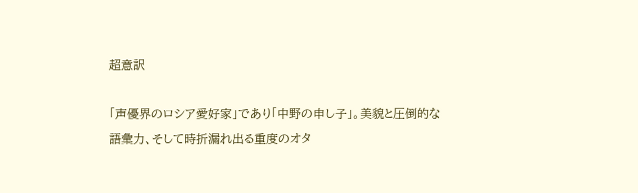超意訳

「声優界のロシア愛好家」であり「中野の申し子」。美貌と圧倒的な語彙力、そして時折漏れ出る重度のオタ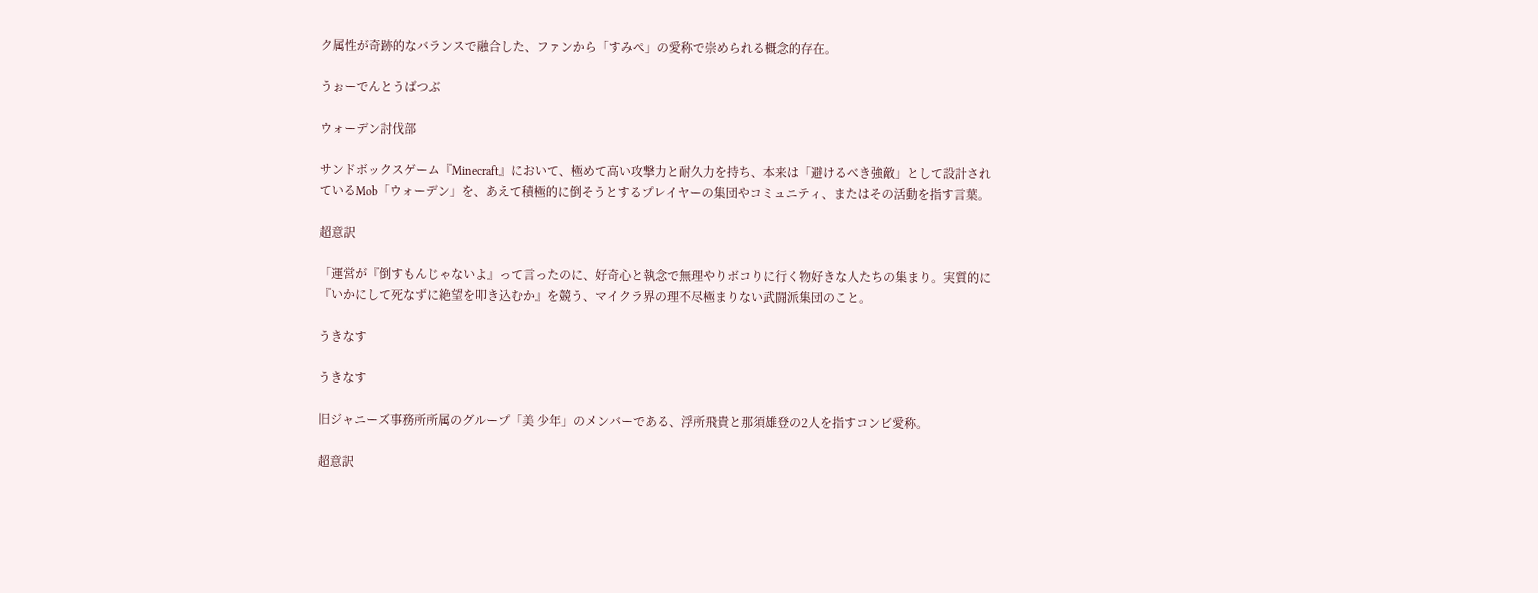ク属性が奇跡的なバランスで融合した、ファンから「すみぺ」の愛称で崇められる概念的存在。

うぉーでんとうばつぶ

ウォーデン討伐部

サンドボックスゲーム『Minecraft』において、極めて高い攻撃力と耐久力を持ち、本来は「避けるべき強敵」として設計されているMob「ウォーデン」を、あえて積極的に倒そうとするプレイヤーの集団やコミュニティ、またはその活動を指す言葉。

超意訳

「運営が『倒すもんじゃないよ』って言ったのに、好奇心と執念で無理やりボコりに行く物好きな人たちの集まり。実質的に『いかにして死なずに絶望を叩き込むか』を競う、マイクラ界の理不尽極まりない武闘派集団のこと。

うきなす

うきなす

旧ジャニーズ事務所所属のグループ「美 少年」のメンバーである、浮所飛貴と那須雄登の2人を指すコンビ愛称。

超意訳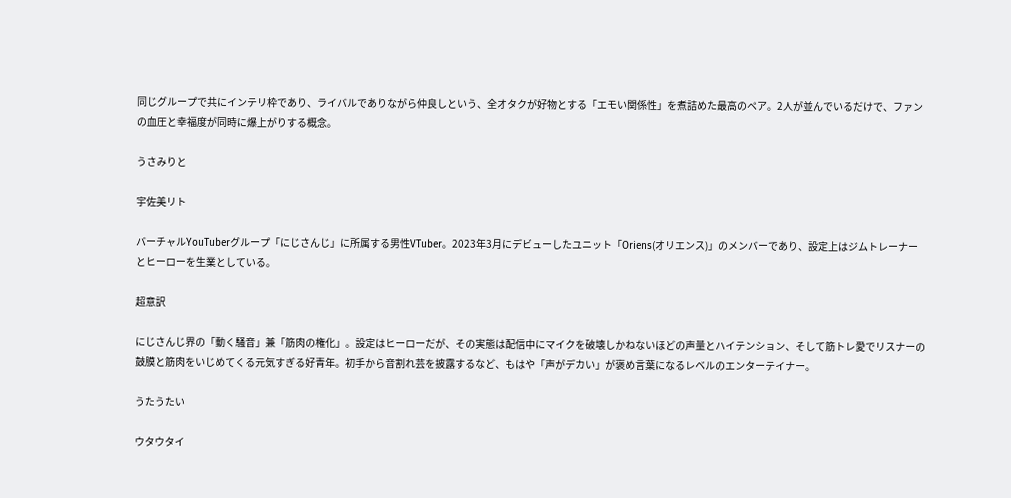同じグループで共にインテリ枠であり、ライバルでありながら仲良しという、全オタクが好物とする「エモい関係性」を煮詰めた最高のペア。2人が並んでいるだけで、ファンの血圧と幸福度が同時に爆上がりする概念。

うさみりと

宇佐美リト

バーチャルYouTuberグループ「にじさんじ」に所属する男性VTuber。2023年3月にデビューしたユニット「Oriens(オリエンス)」のメンバーであり、設定上はジムトレーナーとヒーローを生業としている。

超意訳

にじさんじ界の「動く騒音」兼「筋肉の権化」。設定はヒーローだが、その実態は配信中にマイクを破壊しかねないほどの声量とハイテンション、そして筋トレ愛でリスナーの鼓膜と筋肉をいじめてくる元気すぎる好青年。初手から音割れ芸を披露するなど、もはや「声がデカい」が褒め言葉になるレベルのエンターテイナー。

うたうたい

ウタウタイ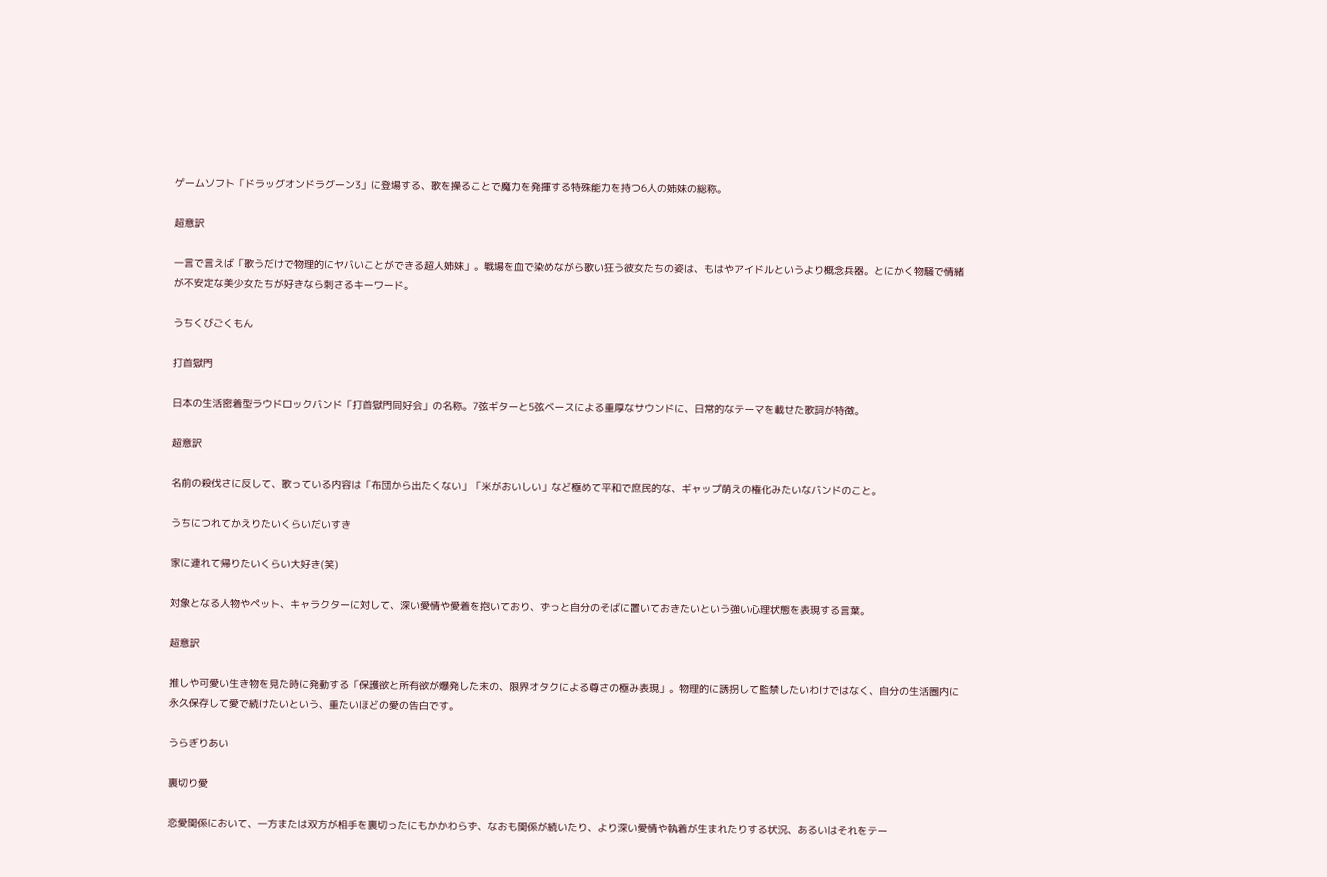ゲームソフト「ドラッグオンドラグーン3」に登場する、歌を操ることで魔力を発揮する特殊能力を持つ6人の姉妹の総称。

超意訳

一言で言えば「歌うだけで物理的にヤバいことができる超人姉妹」。戦場を血で染めながら歌い狂う彼女たちの姿は、もはやアイドルというより概念兵器。とにかく物騒で情緒が不安定な美少女たちが好きなら刺さるキーワード。

うちくびごくもん

打首獄門

日本の生活密着型ラウドロックバンド「打首獄門同好会」の名称。7弦ギターと5弦ベースによる重厚なサウンドに、日常的なテーマを載せた歌詞が特徴。

超意訳

名前の殺伐さに反して、歌っている内容は「布団から出たくない」「米がおいしい」など極めて平和で庶民的な、ギャップ萌えの権化みたいなバンドのこと。

うちにつれてかえりたいくらいだいすき

家に連れて帰りたいくらい大好き(笑)

対象となる人物やペット、キャラクターに対して、深い愛情や愛着を抱いており、ずっと自分のそばに置いておきたいという強い心理状態を表現する言葉。

超意訳

推しや可愛い生き物を見た時に発動する「保護欲と所有欲が爆発した末の、限界オタクによる尊さの極み表現」。物理的に誘拐して監禁したいわけではなく、自分の生活圏内に永久保存して愛で続けたいという、重たいほどの愛の告白です。

うらぎりあい

裏切り愛

恋愛関係において、一方または双方が相手を裏切ったにもかかわらず、なおも関係が続いたり、より深い愛情や執着が生まれたりする状況、あるいはそれをテー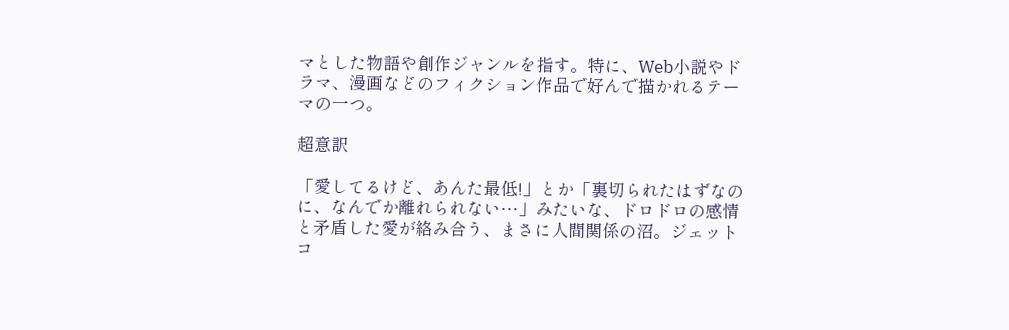マとした物語や創作ジャンルを指す。特に、Web小説やドラマ、漫画などのフィクション作品で好んで描かれるテーマの一つ。

超意訳

「愛してるけど、あんた最低!」とか「裏切られたはずなのに、なんでか離れられない…」みたいな、ドロドロの感情と矛盾した愛が絡み合う、まさに人間関係の沼。ジェットコ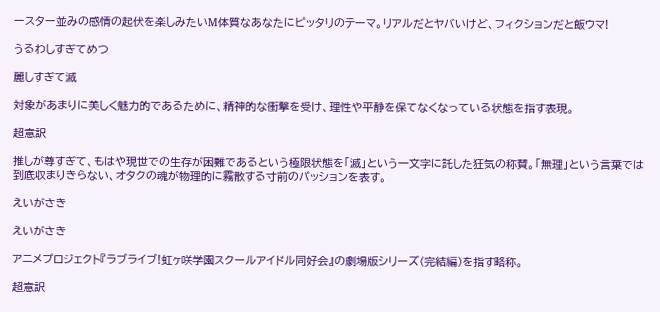ースター並みの感情の起伏を楽しみたいM体質なあなたにピッタリのテーマ。リアルだとヤバいけど、フィクションだと飯ウマ!

うるわしすぎてめつ

麗しすぎて滅

対象があまりに美しく魅力的であるために、精神的な衝撃を受け、理性や平静を保てなくなっている状態を指す表現。

超意訳

推しが尊すぎて、もはや現世での生存が困難であるという極限状態を「滅」という一文字に託した狂気の称賛。「無理」という言葉では到底収まりきらない、オタクの魂が物理的に霧散する寸前のパッションを表す。

えいがさき

えいがさき

アニメプロジェクト『ラブライブ!虹ヶ咲学園スクールアイドル同好会』の劇場版シリーズ(完結編)を指す略称。

超意訳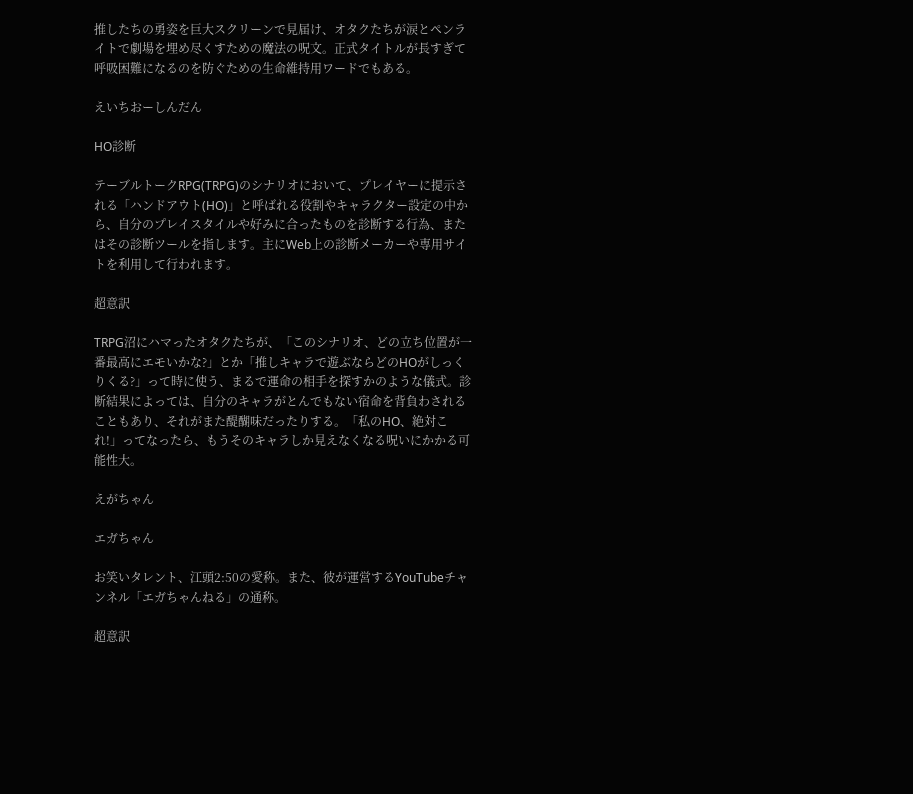推したちの勇姿を巨大スクリーンで見届け、オタクたちが涙とペンライトで劇場を埋め尽くすための魔法の呪文。正式タイトルが長すぎて呼吸困難になるのを防ぐための生命維持用ワードでもある。

えいちおーしんだん

HO診断

テーブルトークRPG(TRPG)のシナリオにおいて、プレイヤーに提示される「ハンドアウト(HO)」と呼ばれる役割やキャラクター設定の中から、自分のプレイスタイルや好みに合ったものを診断する行為、またはその診断ツールを指します。主にWeb上の診断メーカーや専用サイトを利用して行われます。

超意訳

TRPG沼にハマったオタクたちが、「このシナリオ、どの立ち位置が一番最高にエモいかな?」とか「推しキャラで遊ぶならどのHOがしっくりくる?」って時に使う、まるで運命の相手を探すかのような儀式。診断結果によっては、自分のキャラがとんでもない宿命を背負わされることもあり、それがまた醍醐味だったりする。「私のHO、絶対これ!」ってなったら、もうそのキャラしか見えなくなる呪いにかかる可能性大。

えがちゃん

エガちゃん

お笑いタレント、江頭2:50の愛称。また、彼が運営するYouTubeチャンネル「エガちゃんねる」の通称。

超意訳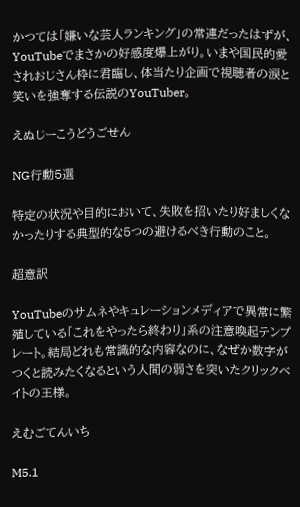かつては「嫌いな芸人ランキング」の常連だったはずが、YouTubeでまさかの好感度爆上がり。いまや国民的愛されおじさん枠に君臨し、体当たり企画で視聴者の涙と笑いを強奪する伝説のYouTuber。

えぬじーこうどうごせん

NG行動5選

特定の状況や目的において、失敗を招いたり好ましくなかったりする典型的な5つの避けるべき行動のこと。

超意訳

YouTubeのサムネやキュレーションメディアで異常に繁殖している「これをやったら終わり」系の注意喚起テンプレート。結局どれも常識的な内容なのに、なぜか数字がつくと読みたくなるという人間の弱さを突いたクリックベイトの王様。

えむごてんいち

M5.1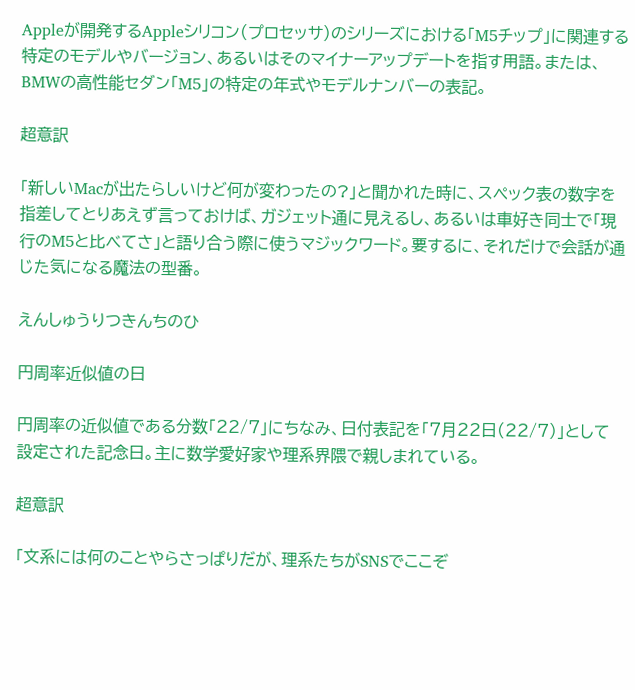Appleが開発するAppleシリコン(プロセッサ)のシリーズにおける「M5チップ」に関連する特定のモデルやバージョン、あるいはそのマイナーアップデートを指す用語。または、BMWの高性能セダン「M5」の特定の年式やモデルナンバーの表記。

超意訳

「新しいMacが出たらしいけど何が変わったの?」と聞かれた時に、スペック表の数字を指差してとりあえず言っておけば、ガジェット通に見えるし、あるいは車好き同士で「現行のM5と比べてさ」と語り合う際に使うマジックワード。要するに、それだけで会話が通じた気になる魔法の型番。

えんしゅうりつきんちのひ

円周率近似値の日

円周率の近似値である分数「22/7」にちなみ、日付表記を「7月22日(22/7)」として設定された記念日。主に数学愛好家や理系界隈で親しまれている。

超意訳

「文系には何のことやらさっぱりだが、理系たちがSNSでここぞ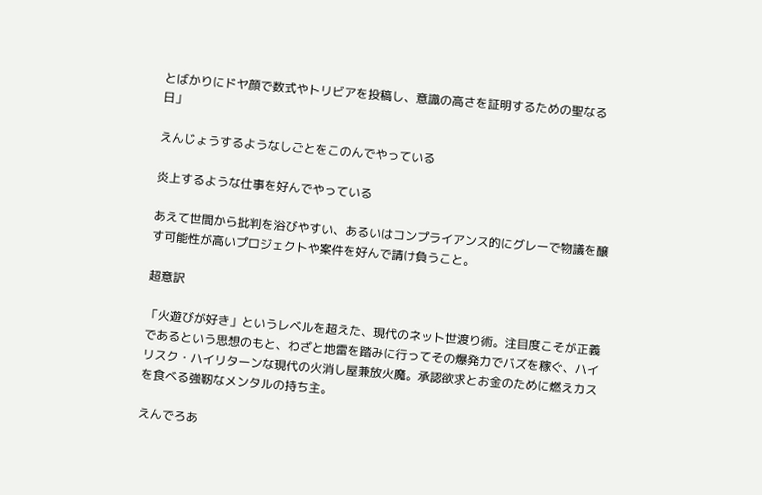とばかりにドヤ顔で数式やトリビアを投稿し、意識の高さを証明するための聖なる日」

えんじょうするようなしごとをこのんでやっている

炎上するような仕事を好んでやっている

あえて世間から批判を浴びやすい、あるいはコンプライアンス的にグレーで物議を醸す可能性が高いプロジェクトや案件を好んで請け負うこと。

超意訳

「火遊びが好き」というレベルを超えた、現代のネット世渡り術。注目度こそが正義であるという思想のもと、わざと地雷を踏みに行ってその爆発力でバズを稼ぐ、ハイリスク・ハイリターンな現代の火消し屋兼放火魔。承認欲求とお金のために燃えカスを食べる強靭なメンタルの持ち主。

えんでろあ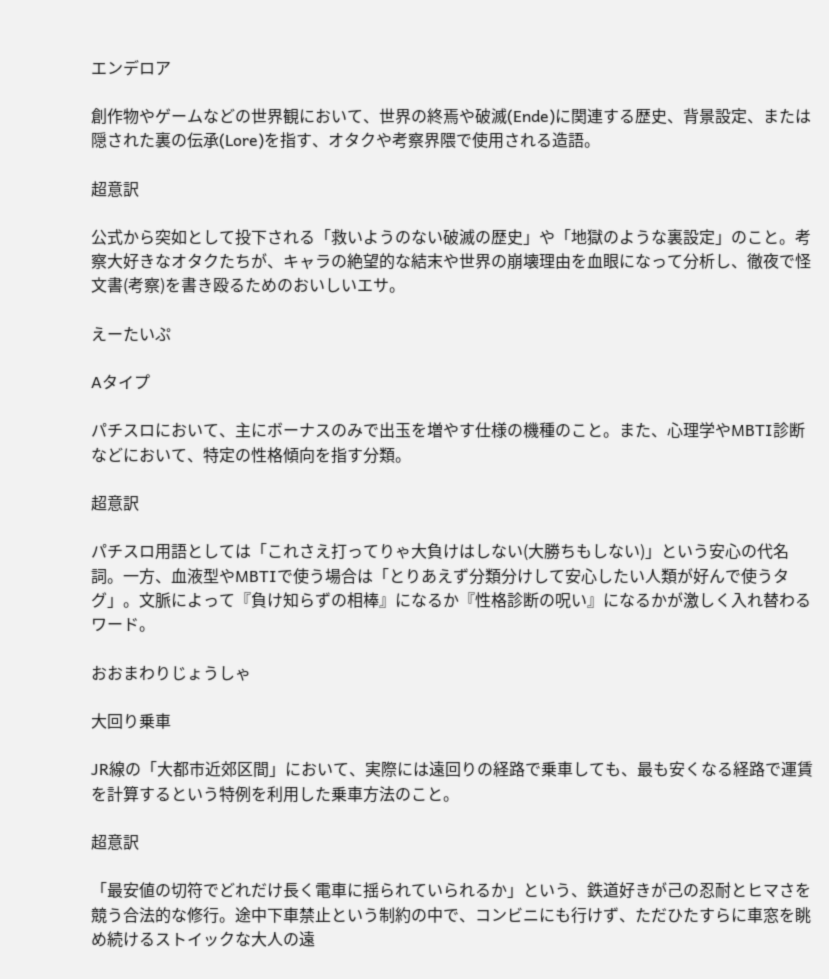エンデロア

創作物やゲームなどの世界観において、世界の終焉や破滅(Ende)に関連する歴史、背景設定、または隠された裏の伝承(Lore)を指す、オタクや考察界隈で使用される造語。

超意訳

公式から突如として投下される「救いようのない破滅の歴史」や「地獄のような裏設定」のこと。考察大好きなオタクたちが、キャラの絶望的な結末や世界の崩壊理由を血眼になって分析し、徹夜で怪文書(考察)を書き殴るためのおいしいエサ。

えーたいぷ

Aタイプ

パチスロにおいて、主にボーナスのみで出玉を増やす仕様の機種のこと。また、心理学やMBTI診断などにおいて、特定の性格傾向を指す分類。

超意訳

パチスロ用語としては「これさえ打ってりゃ大負けはしない(大勝ちもしない)」という安心の代名詞。一方、血液型やMBTIで使う場合は「とりあえず分類分けして安心したい人類が好んで使うタグ」。文脈によって『負け知らずの相棒』になるか『性格診断の呪い』になるかが激しく入れ替わるワード。

おおまわりじょうしゃ

大回り乗車

JR線の「大都市近郊区間」において、実際には遠回りの経路で乗車しても、最も安くなる経路で運賃を計算するという特例を利用した乗車方法のこと。

超意訳

「最安値の切符でどれだけ長く電車に揺られていられるか」という、鉄道好きが己の忍耐とヒマさを競う合法的な修行。途中下車禁止という制約の中で、コンビニにも行けず、ただひたすらに車窓を眺め続けるストイックな大人の遠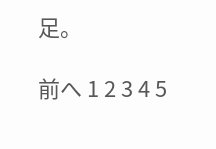足。

前へ 1 2 3 4 5